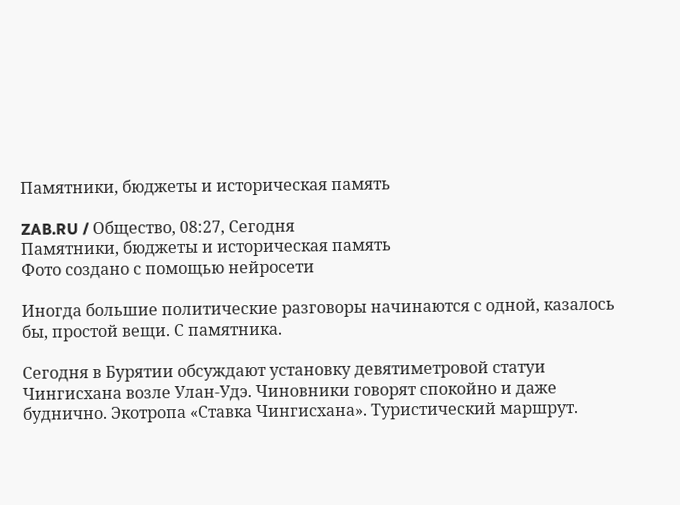Памятники, бюджеты и историческая память

ZAB.RU / Общество, 08:27, Сегодня
Памятники, бюджеты и историческая память
Фото создано с помощью нейросети

Иногда большие политические разговоры начинаются с одной, казалось бы, простой вещи. С памятника.

Сегодня в Бурятии обсуждают установку девятиметровой статуи Чингисхана возле Улан‑Удэ. Чиновники говорят спокойно и даже буднично. Экотропа «Ставка Чингисхана». Туристический маршрут.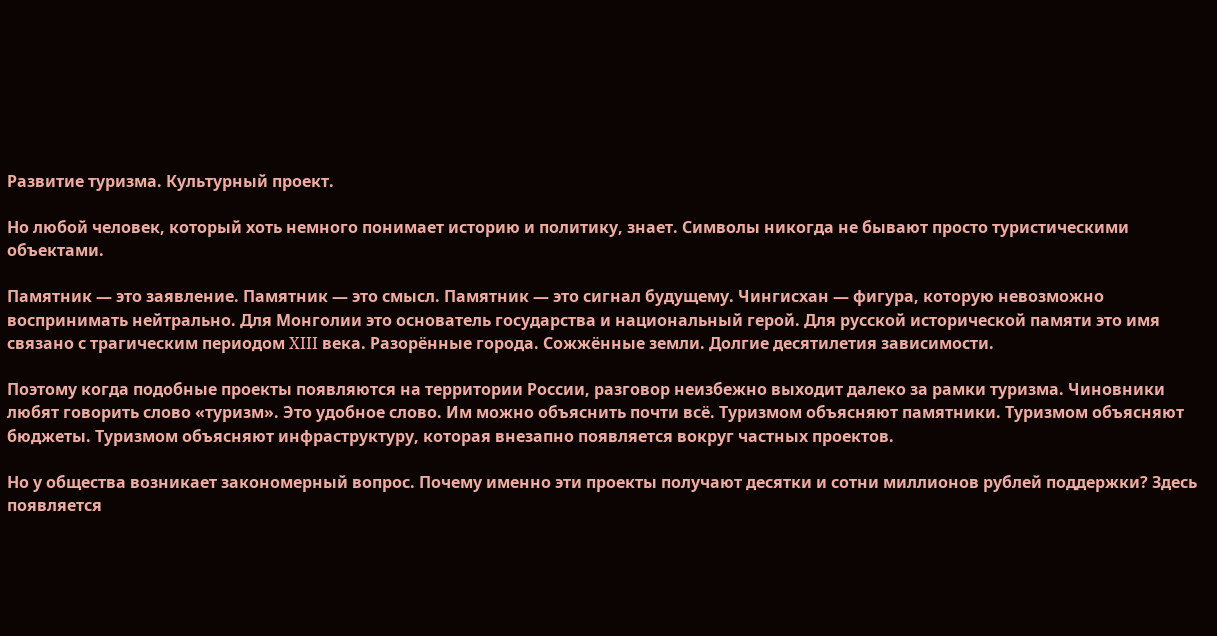Развитие туризма. Культурный проект.

Но любой человек, который хоть немного понимает историю и политику, знает. Символы никогда не бывают просто туристическими объектами.

Памятник — это заявление. Памятник — это смысл. Памятник — это сигнал будущему. Чингисхан — фигура, которую невозможно воспринимать нейтрально. Для Монголии это основатель государства и национальный герой. Для русской исторической памяти это имя связано с трагическим периодом XIII века. Разорённые города. Сожжённые земли. Долгие десятилетия зависимости.

Поэтому когда подобные проекты появляются на территории России, разговор неизбежно выходит далеко за рамки туризма. Чиновники любят говорить слово «туризм». Это удобное слово. Им можно объяснить почти всё. Туризмом объясняют памятники. Туризмом объясняют бюджеты. Туризмом объясняют инфраструктуру, которая внезапно появляется вокруг частных проектов.

Но у общества возникает закономерный вопрос. Почему именно эти проекты получают десятки и сотни миллионов рублей поддержки? Здесь появляется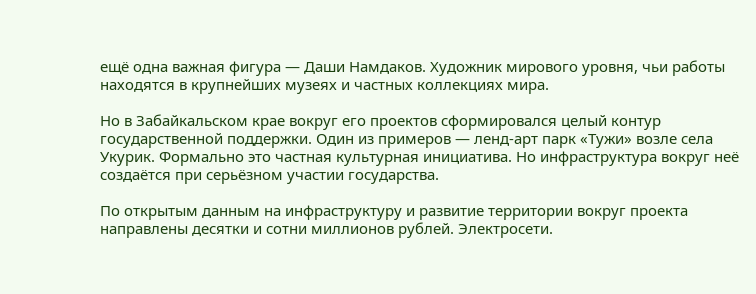ещё одна важная фигура — Даши Намдаков. Художник мирового уровня, чьи работы находятся в крупнейших музеях и частных коллекциях мира.

Но в Забайкальском крае вокруг его проектов сформировался целый контур государственной поддержки. Один из примеров — ленд‑арт парк «Тужи» возле села Укурик. Формально это частная культурная инициатива. Но инфраструктура вокруг неё создаётся при серьёзном участии государства.

По открытым данным на инфраструктуру и развитие территории вокруг проекта направлены десятки и сотни миллионов рублей. Электросети.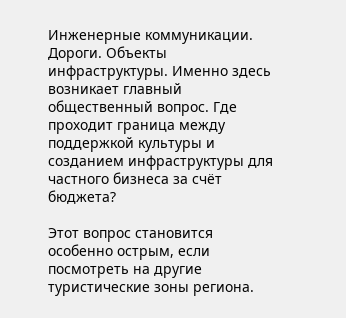Инженерные коммуникации. Дороги. Объекты инфраструктуры. Именно здесь возникает главный общественный вопрос. Где проходит граница между поддержкой культуры и созданием инфраструктуры для частного бизнеса за счёт бюджета?

Этот вопрос становится особенно острым, если посмотреть на другие туристические зоны региона.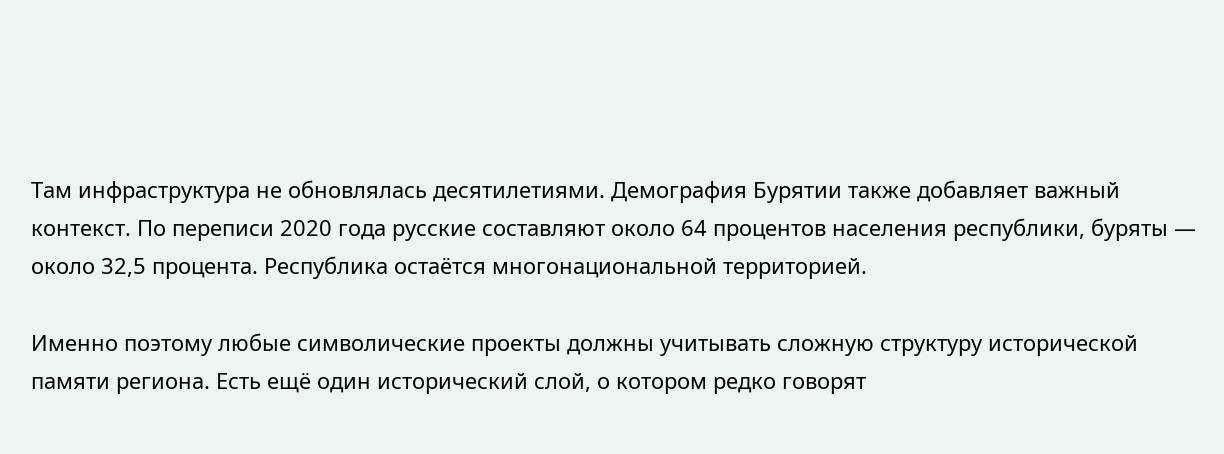Там инфраструктура не обновлялась десятилетиями. Демография Бурятии также добавляет важный контекст. По переписи 2020 года русские составляют около 64 процентов населения республики, буряты — около 32,5 процента. Республика остаётся многонациональной территорией.

Именно поэтому любые символические проекты должны учитывать сложную структуру исторической памяти региона. Есть ещё один исторический слой, о котором редко говорят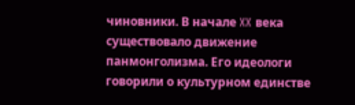чиновники. В начале XX века существовало движение панмонголизма. Его идеологи говорили о культурном единстве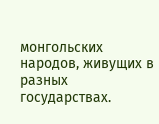монгольских народов, живущих в разных государствах.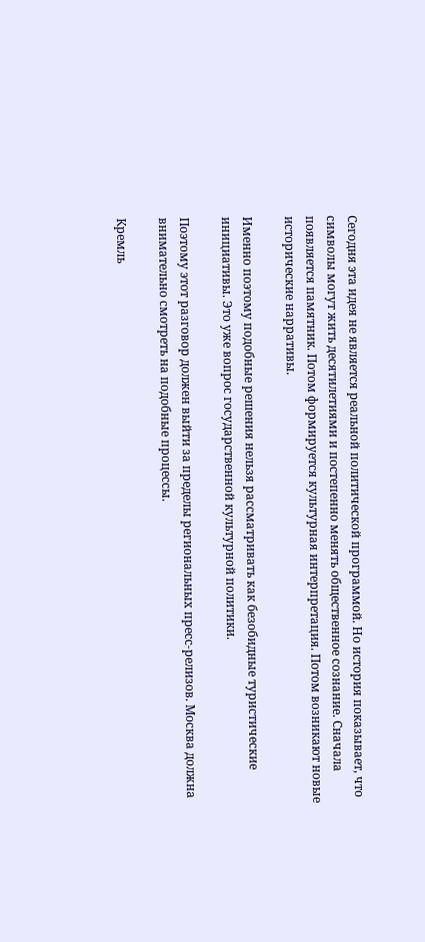Сегодня эта идея не является реальной политической программой. Но история показывает, что символы могут жить десятилетиями и постепенно менять общественное сознание. Сначала появляется памятник. Потом формируется культурная интерпретация. Потом возникают новые исторические нарративы.

Именно поэтому подобные решения нельзя рассматривать как безобидные туристические инициативы. Это уже вопрос государственной культурной политики.

Поэтому этот разговор должен выйти за пределы региональных пресс‑релизов. Москва должна внимательно смотреть на подобные процессы.

Кремль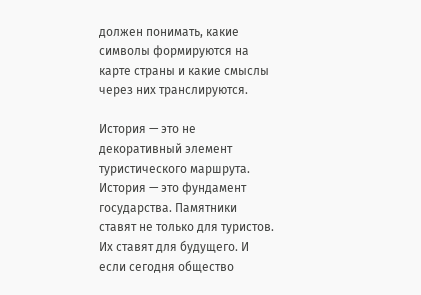должен понимать, какие символы формируются на карте страны и какие смыслы через них транслируются.

История — это не декоративный элемент туристического маршрута. История — это фундамент государства. Памятники ставят не только для туристов. Их ставят для будущего. И если сегодня общество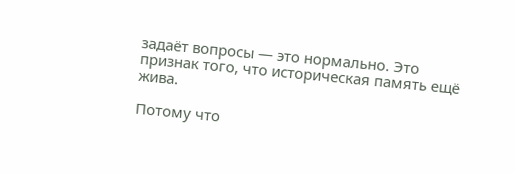задаёт вопросы — это нормально. Это признак того, что историческая память ещё жива.

Потому что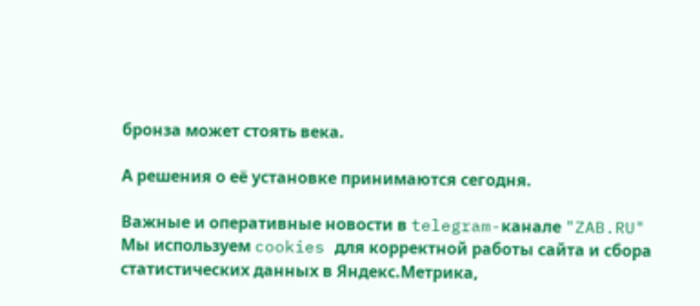бронза может стоять века.

А решения о её установке принимаются сегодня.

Важные и оперативные новости в telegram-канале "ZAB.RU"
Мы используем cookies для корректной работы сайта и сбора статистических данных в Яндекс.Метрика,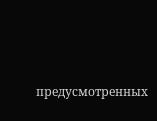предусмотренных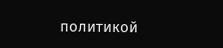политикой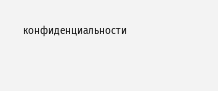конфиденциальности